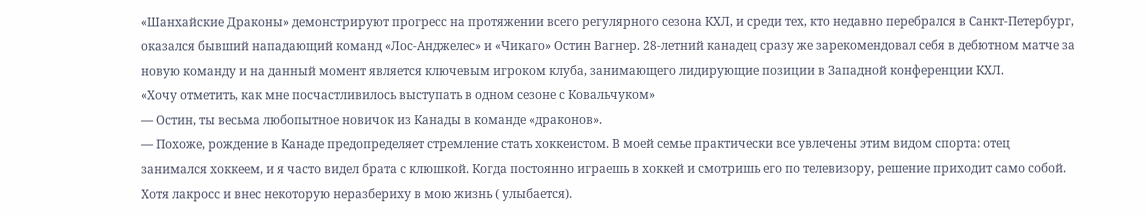«Шанхайские Драконы» демонстрируют прогресс на протяжении всего регулярного сезона КХЛ, и среди тех, кто недавно перебрался в Санкт-Петербург, оказался бывший нападающий команд «Лос-Анджелес» и «Чикаго» Остин Вагнер. 28-летний канадец сразу же зарекомендовал себя в дебютном матче за новую команду и на данный момент является ключевым игроком клуба, занимающего лидирующие позиции в Западной конференции КХЛ.
«Хочу отметить, как мне посчастливилось выступать в одном сезоне с Ковальчуком»
— Остин, ты весьма любопытное новичок из Канады в команде «драконов».
— Похоже, рождение в Канаде предопределяет стремление стать хоккеистом. В моей семье практически все увлечены этим видом спорта: отец занимался хоккеем, и я часто видел брата с клюшкой. Когда постоянно играешь в хоккей и смотришь его по телевизору, решение приходит само собой. Хотя лакросс и внес некоторую неразбериху в мою жизнь ( улыбается).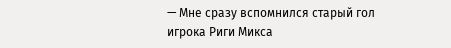— Мне сразу вспомнился старый гол игрока Риги Микса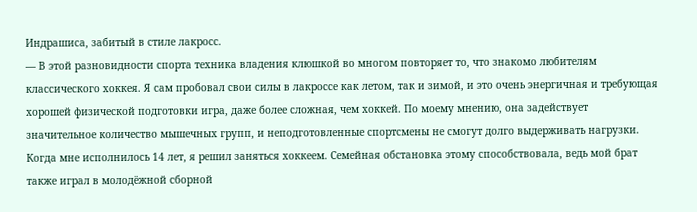Индрашиса, забитый в стиле лакросс.
— В этой разновидности спорта техника владения клюшкой во многом повторяет то, что знакомо любителям классического хоккея. Я сам пробовал свои силы в лакроссе как летом, так и зимой, и это очень энергичная и требующая хорошей физической подготовки игра, даже более сложная, чем хоккей. По моему мнению, она задействует значительное количество мышечных групп, и неподготовленные спортсмены не смогут долго выдерживать нагрузки. Когда мне исполнилось 14 лет, я решил заняться хоккеем. Семейная обстановка этому способствовала, ведь мой брат также играл в молодёжной сборной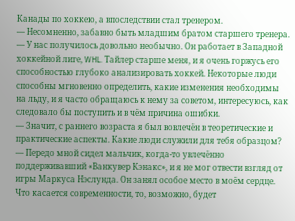Канады по хоккею, а впоследствии стал тренером.
— Несомненно, забавно быть младшим братом старшего тренера.
— У нас получилось довольно необычно. Он работает в Западной хоккейной лиге, WHL. Тайлер старше меня, и я очень горжусь его способностью глубоко анализировать хоккей. Некоторые люди способны мгновенно определить, какие изменения необходимы на льду, и я часто обращаюсь к нему за советом, интересуюсь, как следовало бы поступить и в чём причина ошибки.
— Значит, с раннего возраста я был вовлечён в теоретические и практические аспекты. Какие люди служили для тебя образцом?
— Передо мной сидел мальчик, когда-то увлечённо поддерживавший «Ванкувер Кэнакс», и я не мог отвести взгляд от игры Маркуса Нэслунда. Он занял особое место в моём сердце. Что касается современности, то, возможно, будет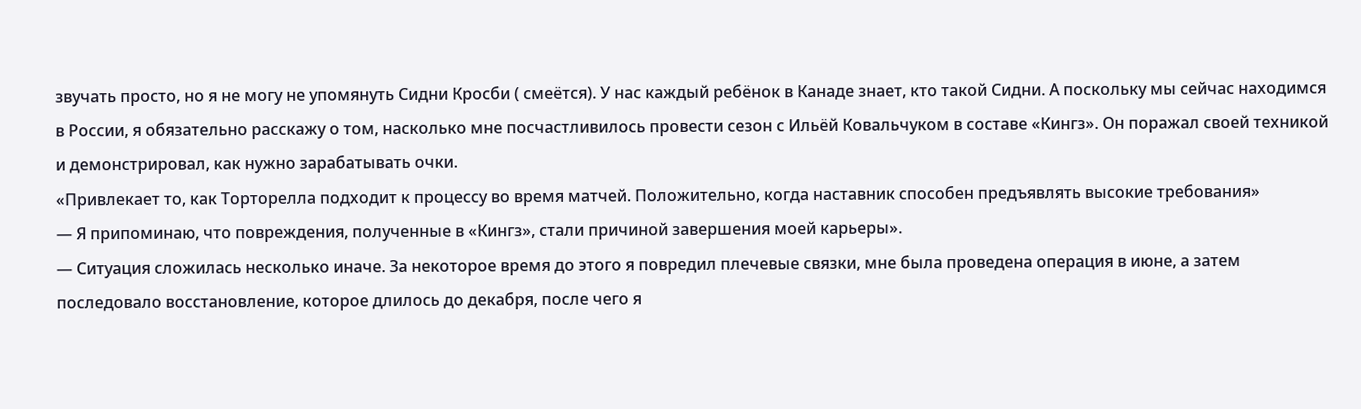звучать просто, но я не могу не упомянуть Сидни Кросби ( смеётся). У нас каждый ребёнок в Канаде знает, кто такой Сидни. А поскольку мы сейчас находимся в России, я обязательно расскажу о том, насколько мне посчастливилось провести сезон с Ильёй Ковальчуком в составе «Кингз». Он поражал своей техникой и демонстрировал, как нужно зарабатывать очки.
«Привлекает то, как Торторелла подходит к процессу во время матчей. Положительно, когда наставник способен предъявлять высокие требования»
— Я припоминаю, что повреждения, полученные в «Кингз», стали причиной завершения моей карьеры».
— Ситуация сложилась несколько иначе. За некоторое время до этого я повредил плечевые связки, мне была проведена операция в июне, а затем последовало восстановление, которое длилось до декабря, после чего я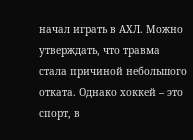начал играть в АХЛ. Можно утверждать, что травма стала причиной небольшого отката. Однако хоккей – это спорт, в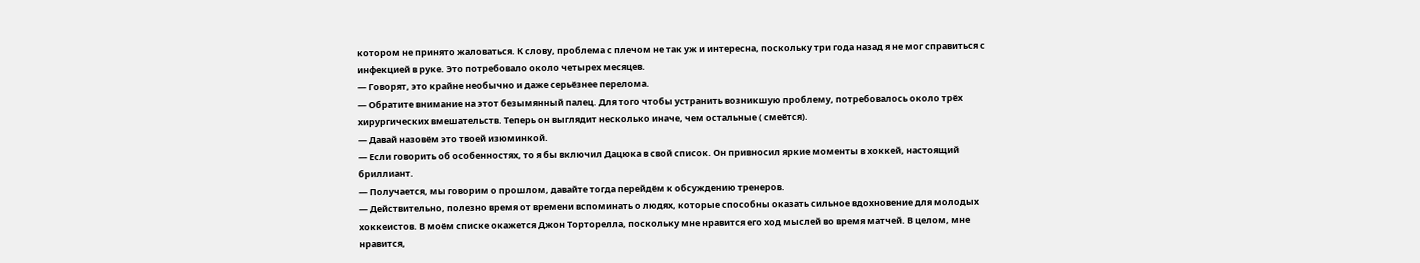котором не принято жаловаться. К слову, проблема с плечом не так уж и интересна, поскольку три года назад я не мог справиться с инфекцией в руке. Это потребовало около четырех месяцев.
— Говорят, это крайне необычно и даже серьёзнее перелома.
— Обратите внимание на этот безымянный палец. Для того чтобы устранить возникшую проблему, потребовалось около трёх хирургических вмешательств. Теперь он выглядит несколько иначе, чем остальные ( смеётся).
— Давай назовём это твоей изюминкой.
— Если говорить об особенностях, то я бы включил Дацюка в свой список. Он привносил яркие моменты в хоккей, настоящий бриллиант.
— Получается, мы говорим о прошлом, давайте тогда перейдём к обсуждению тренеров.
— Действительно, полезно время от времени вспоминать о людях, которые способны оказать сильное вдохновение для молодых хоккеистов. В моём списке окажется Джон Торторелла, поскольку мне нравится его ход мыслей во время матчей. В целом, мне нравится,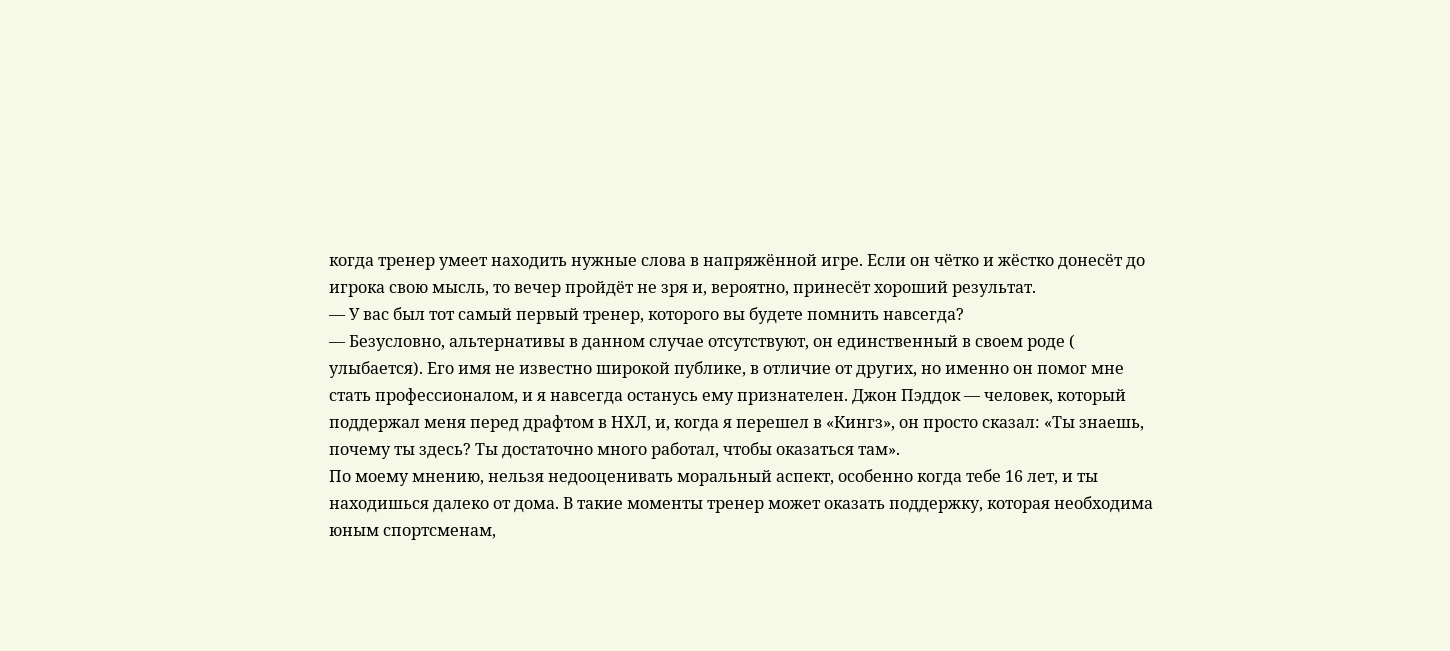когда тренер умеет находить нужные слова в напряжённой игре. Если он чётко и жёстко донесёт до игрока свою мысль, то вечер пройдёт не зря и, вероятно, принесёт хороший результат.
— У вас был тот самый первый тренер, которого вы будете помнить навсегда?
— Безусловно, альтернативы в данном случае отсутствуют, он единственный в своем роде ( улыбается). Его имя не известно широкой публике, в отличие от других, но именно он помог мне стать профессионалом, и я навсегда останусь ему признателен. Джон Пэддок — человек, который поддержал меня перед драфтом в НХЛ, и, когда я перешел в «Кингз», он просто сказал: «Ты знаешь, почему ты здесь? Ты достаточно много работал, чтобы оказаться там».
По моему мнению, нельзя недооценивать моральный аспект, особенно когда тебе 16 лет, и ты находишься далеко от дома. В такие моменты тренер может оказать поддержку, которая необходима юным спортсменам,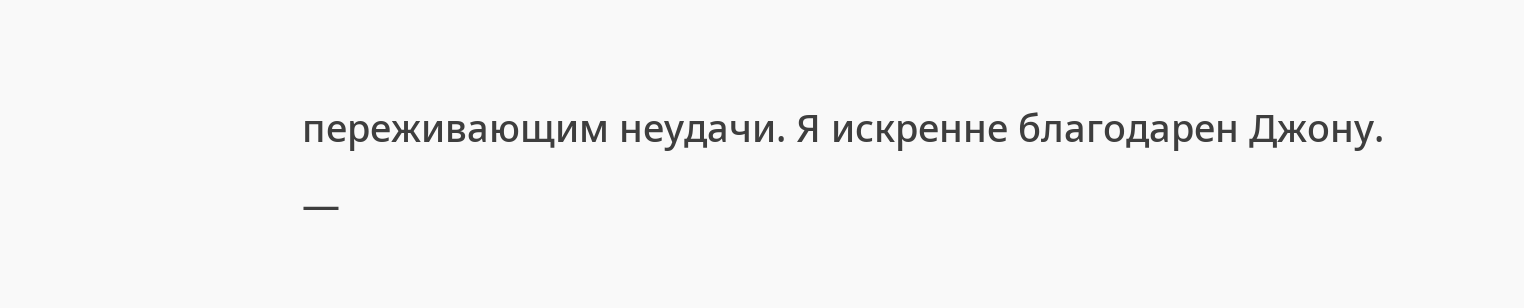переживающим неудачи. Я искренне благодарен Джону.
—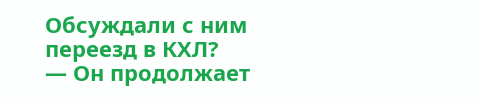Обсуждали с ним переезд в КХЛ?
— Он продолжает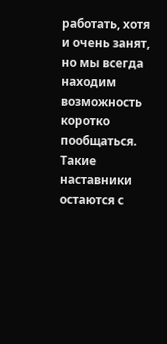работать, хотя и очень занят, но мы всегда находим возможность коротко пообщаться. Такие наставники остаются с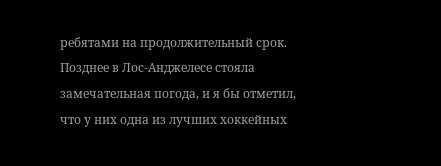ребятами на продолжительный срок.
Позднее в Лос-Анджелесе стояла замечательная погода, и я бы отметил, что у них одна из лучших хоккейных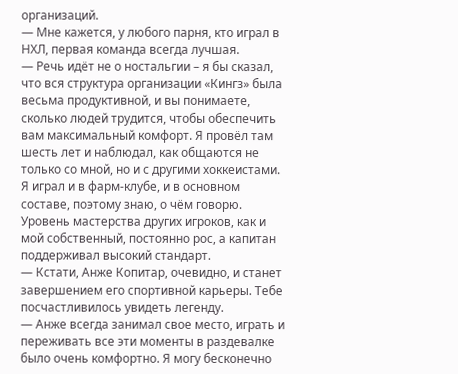организаций.
— Мне кажется, у любого парня, кто играл в НХЛ, первая команда всегда лучшая.
— Речь идёт не о ностальгии – я бы сказал, что вся структура организации «Кингз» была весьма продуктивной, и вы понимаете, сколько людей трудится, чтобы обеспечить вам максимальный комфорт. Я провёл там шесть лет и наблюдал, как общаются не только со мной, но и с другими хоккеистами. Я играл и в фарм-клубе, и в основном составе, поэтому знаю, о чём говорю. Уровень мастерства других игроков, как и мой собственный, постоянно рос, а капитан поддерживал высокий стандарт.
— Кстати, Анже Копитар, очевидно, и станет завершением его спортивной карьеры. Тебе посчастливилось увидеть легенду.
— Анже всегда занимал свое место, играть и переживать все эти моменты в раздевалке было очень комфортно. Я могу бесконечно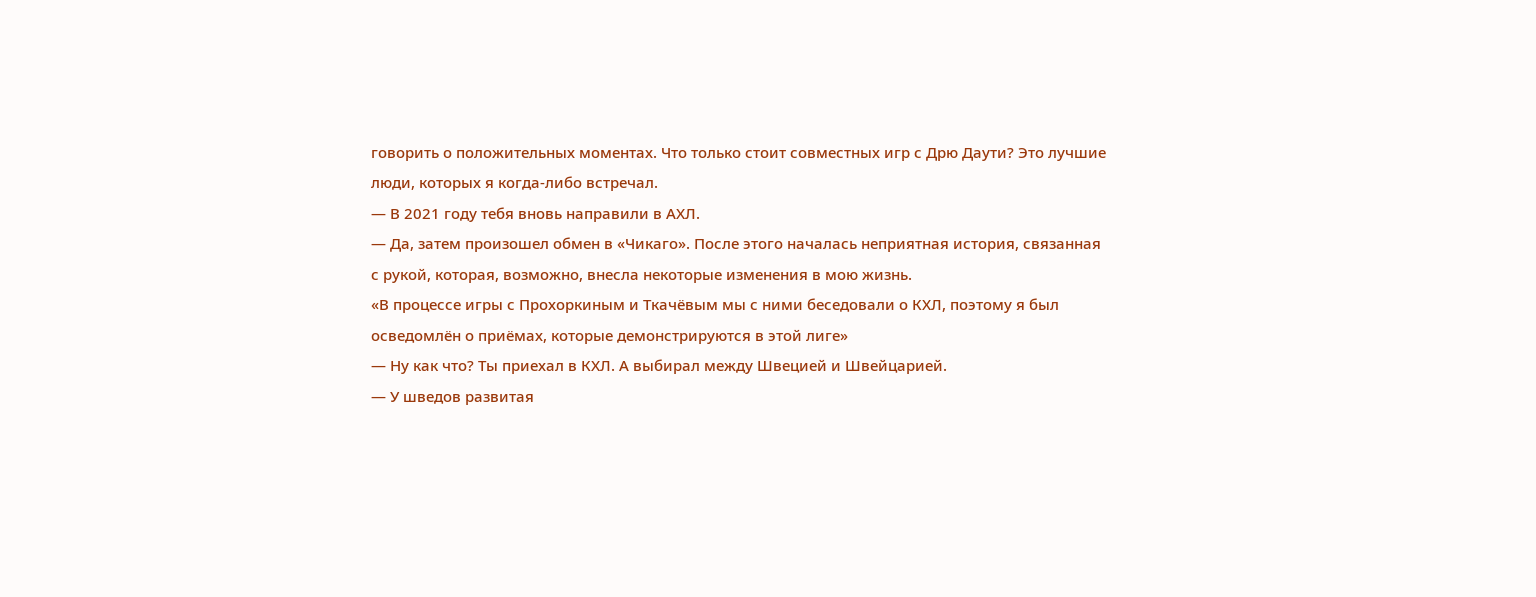говорить о положительных моментах. Что только стоит совместных игр с Дрю Даути? Это лучшие люди, которых я когда-либо встречал.
— В 2021 году тебя вновь направили в АХЛ.
— Да, затем произошел обмен в «Чикаго». После этого началась неприятная история, связанная с рукой, которая, возможно, внесла некоторые изменения в мою жизнь.
«В процессе игры с Прохоркиным и Ткачёвым мы с ними беседовали о КХЛ, поэтому я был осведомлён о приёмах, которые демонстрируются в этой лиге»
— Ну как что? Ты приехал в КХЛ. А выбирал между Швецией и Швейцарией.
— У шведов развитая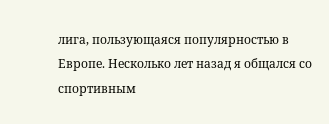лига, пользующаяся популярностью в Европе. Несколько лет назад я общался со спортивным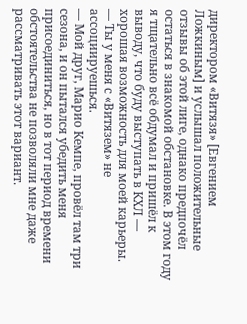директором «Витязя» [Евгением Ложкиным] и услышал положительные отзывы об этой лиге, однако предпочёл остаться в знакомой обстановке. В этом году я тщательно всё обдумал и пришёл к выводу, что буду выступать в КХЛ — хорошая возможность для моей карьеры.
— Ты у меня с «Витязем» не ассоциируешься.
— Мой друг, Марио Кемпе, провёл там три сезона, и он пытался убедить меня присоединиться, но в тот период времени обстоятельства не позволяли мне даже рассматривать этот вариант.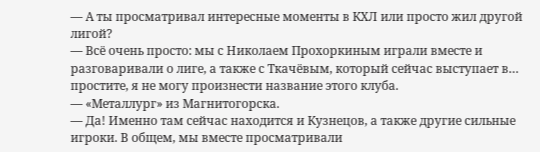— А ты просматривал интересные моменты в КХЛ или просто жил другой лигой?
— Всё очень просто: мы с Николаем Прохоркиным играли вместе и разговаривали о лиге, а также с Ткачёвым, который сейчас выступает в… простите, я не могу произнести название этого клуба.
— «Металлург» из Магнитогорска.
— Да! Именно там сейчас находится и Кузнецов, а также другие сильные игроки. В общем, мы вместе просматривали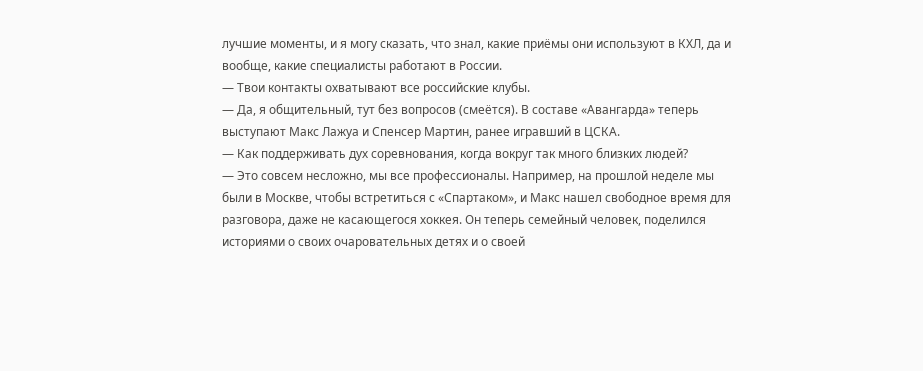лучшие моменты, и я могу сказать, что знал, какие приёмы они используют в КХЛ, да и вообще, какие специалисты работают в России.
— Твои контакты охватывают все российские клубы.
— Да, я общительный, тут без вопросов (смеётся). В составе «Авангарда» теперь выступают Макс Лажуа и Спенсер Мартин, ранее игравший в ЦСКА.
— Как поддерживать дух соревнования, когда вокруг так много близких людей?
— Это совсем несложно, мы все профессионалы. Например, на прошлой неделе мы были в Москве, чтобы встретиться с «Спартаком», и Макс нашел свободное время для разговора, даже не касающегося хоккея. Он теперь семейный человек, поделился историями о своих очаровательных детях и о своей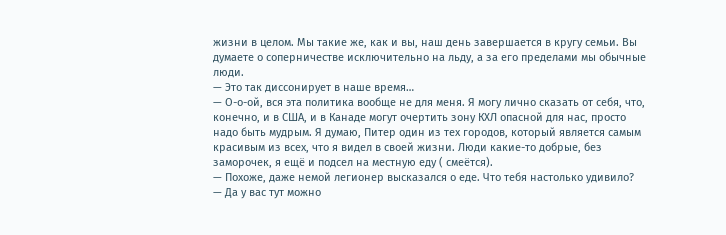жизни в целом. Мы такие же, как и вы, наш день завершается в кругу семьи. Вы думаете о соперничестве исключительно на льду, а за его пределами мы обычные люди.
— Это так диссонирует в наше время…
— О-о-ой, вся эта политика вообще не для меня. Я могу лично сказать от себя, что, конечно, и в США, и в Канаде могут очертить зону КХЛ опасной для нас, просто надо быть мудрым. Я думаю, Питер один из тех городов, который является самым красивым из всех, что я видел в своей жизни. Люди какие-то добрые, без заморочек, я ещё и подсел на местную еду ( смеётся).
— Похоже, даже немой легионер высказался о еде. Что тебя настолько удивило?
— Да у вас тут можно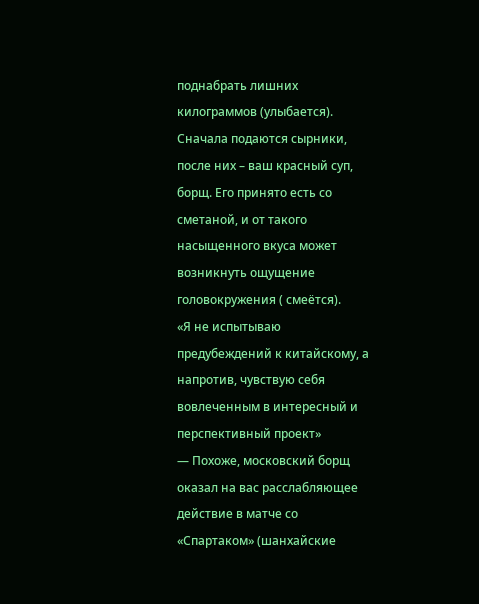поднабрать лишних килограммов (улыбается). Сначала подаются сырники, после них – ваш красный суп, борщ. Его принято есть со сметаной, и от такого насыщенного вкуса может возникнуть ощущение головокружения ( смеётся).
«Я не испытываю предубеждений к китайскому, а напротив, чувствую себя вовлеченным в интересный и перспективный проект»
— Похоже, московский борщ оказал на вас расслабляющее действие в матче со «Спартаком» (шанхайские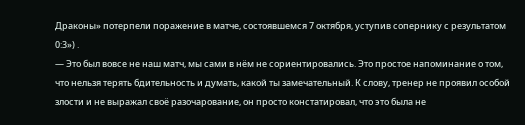Драконы» потерпели поражение в матче, состоявшемся 7 октября, уступив сопернику с результатом 0:3») .
— Это был вовсе не наш матч, мы сами в нём не сориентировались. Это простое напоминание о том, что нельзя терять бдительность и думать, какой ты замечательный. К слову, тренер не проявил особой злости и не выражал своё разочарование, он просто констатировал, что это была не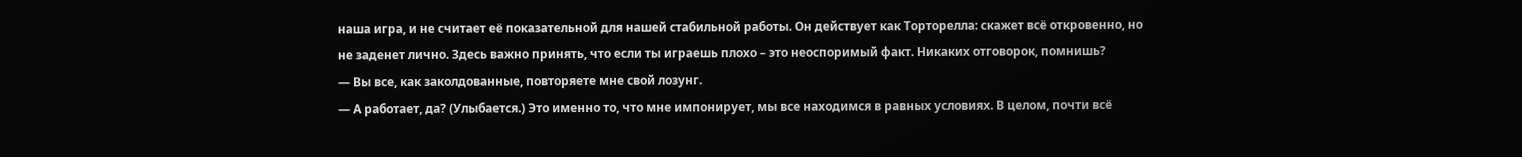наша игра, и не считает её показательной для нашей стабильной работы. Он действует как Торторелла: скажет всё откровенно, но не заденет лично. Здесь важно принять, что если ты играешь плохо – это неоспоримый факт. Никаких отговорок, помнишь?
— Вы все, как заколдованные, повторяете мне свой лозунг.
— А работает, да? (Улыбается.) Это именно то, что мне импонирует, мы все находимся в равных условиях. В целом, почти всё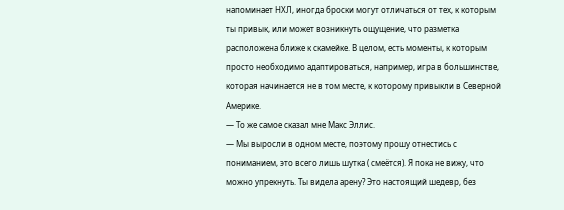напоминает НХЛ, иногда броски могут отличаться от тех, к которым ты привык, или может возникнуть ощущение, что разметка расположена ближе к скамейке. В целом, есть моменты, к которым просто необходимо адаптироваться, например, игра в большинстве, которая начинается не в том месте, к которому привыкли в Северной Америке.
— То же самое сказал мне Макс Эллис.
— Мы выросли в одном месте, поэтому прошу отнестись с пониманием, это всего лишь шутка ( смеётся). Я пока не вижу, что можно упрекнуть. Ты видела арену? Это настоящий шедевр, без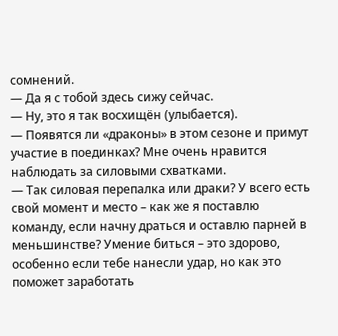сомнений.
— Да я с тобой здесь сижу сейчас.
— Ну, это я так восхищён (улыбается).
— Появятся ли «драконы» в этом сезоне и примут участие в поединках? Мне очень нравится наблюдать за силовыми схватками.
— Так силовая перепалка или драки? У всего есть свой момент и место – как же я поставлю команду, если начну драться и оставлю парней в меньшинстве? Умение биться – это здорово, особенно если тебе нанесли удар, но как это поможет заработать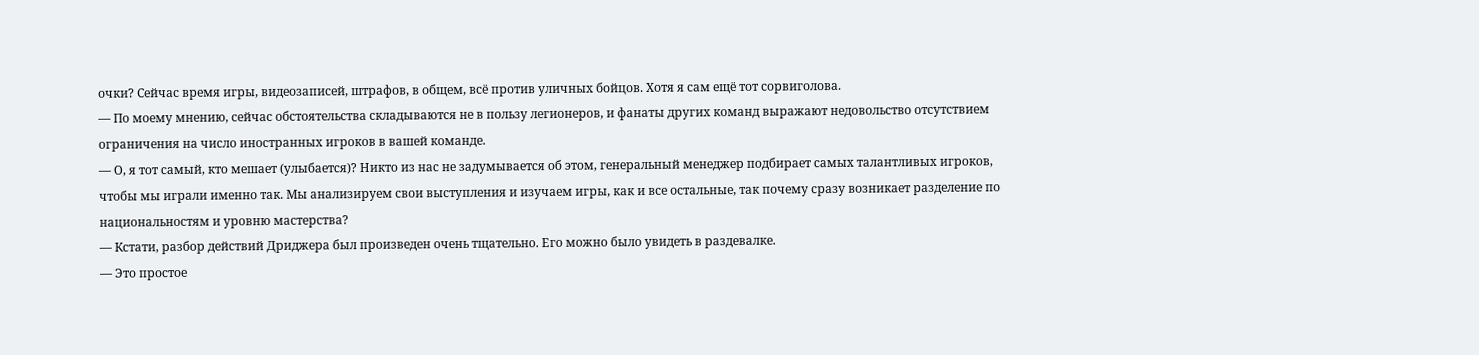очки? Сейчас время игры, видеозаписей, штрафов, в общем, всё против уличных бойцов. Хотя я сам ещё тот сорвиголова.
— По моему мнению, сейчас обстоятельства складываются не в пользу легионеров, и фанаты других команд выражают недовольство отсутствием ограничения на число иностранных игроков в вашей команде.
— О, я тот самый, кто мешает (улыбается)? Никто из нас не задумывается об этом, генеральный менеджер подбирает самых талантливых игроков, чтобы мы играли именно так. Мы анализируем свои выступления и изучаем игры, как и все остальные, так почему сразу возникает разделение по национальностям и уровню мастерства?
— Кстати, разбор действий Дриджера был произведен очень тщательно. Его можно было увидеть в раздевалке.
— Это простое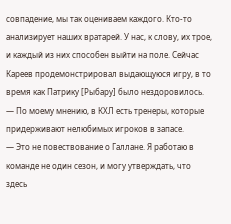совпадение, мы так оцениваем каждого. Кто-то анализирует наших вратарей. У нас, к слову, их трое, и каждый из них способен выйти на поле. Сейчас Кареев продемонстрировал выдающуюся игру, в то время как Патрику [Рыбару] было нездоровилось.
— По моему мнению, в КХЛ есть тренеры, которые придерживают нелюбимых игроков в запасе.
— Это не повествование о Галлане. Я работаю в команде не один сезон, и могу утверждать, что здесь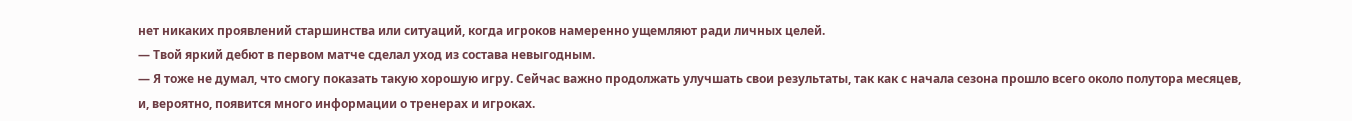нет никаких проявлений старшинства или ситуаций, когда игроков намеренно ущемляют ради личных целей.
— Твой яркий дебют в первом матче сделал уход из состава невыгодным.
— Я тоже не думал, что смогу показать такую хорошую игру. Сейчас важно продолжать улучшать свои результаты, так как с начала сезона прошло всего около полутора месяцев, и, вероятно, появится много информации о тренерах и игроках.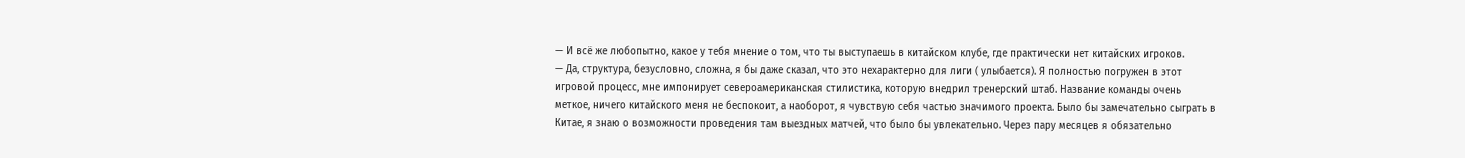— И всё же любопытно, какое у тебя мнение о том, что ты выступаешь в китайском клубе, где практически нет китайских игроков.
— Да, структура, безусловно, сложна, я бы даже сказал, что это нехарактерно для лиги ( улыбается). Я полностью погружен в этот игровой процесс, мне импонирует североамериканская стилистика, которую внедрил тренерский штаб. Название команды очень меткое, ничего китайского меня не беспокоит, а наоборот, я чувствую себя частью значимого проекта. Было бы замечательно сыграть в Китае, я знаю о возможности проведения там выездных матчей, что было бы увлекательно. Через пару месяцев я обязательно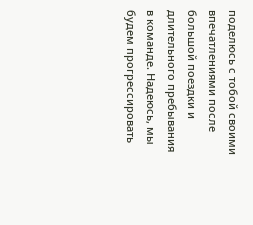поделюсь с тобой своими впечатлениями после большой поездки и длительного пребывания в команде. Надеюсь, мы будем прогрессировать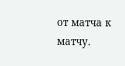от матча к матчу.